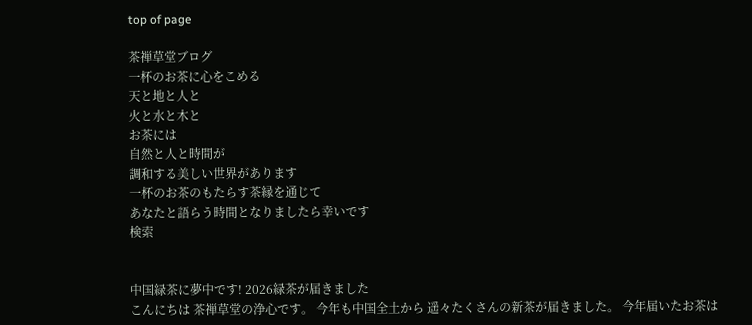top of page

茶禅草堂ブログ
一杯のお茶に心をこめる
天と地と人と
火と水と木と
お茶には
自然と人と時間が
調和する美しい世界があります
一杯のお茶のもたらす茶縁を通じて
あなたと語らう時間となりましたら幸いです
検索


中国緑茶に夢中です! 2026緑茶が届きました
こんにちは 茶禅草堂の浄心です。 今年も中国全土から 遥々たくさんの新茶が届きました。 今年届いたお茶は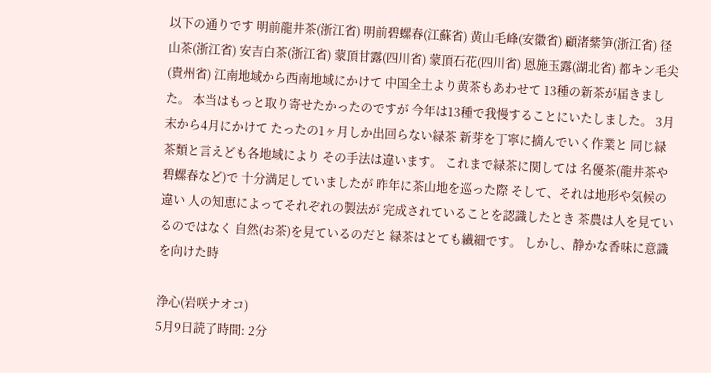以下の通りです 明前龍井茶(浙江省) 明前碧螺春(江蘇省) 黄山毛峰(安徽省) 顧渚紫笋(浙江省) 径山茶(浙江省) 安吉白茶(浙江省) 蒙頂甘露(四川省) 蒙頂石花(四川省) 恩施玉露(湖北省) 都キン毛尖(貴州省) 江南地域から西南地域にかけて 中国全土より黄茶もあわせて 13種の新茶が届きました。 本当はもっと取り寄せたかったのですが 今年は13種で我慢することにいたしました。 3月末から4月にかけて たったの1ヶ月しか出回らない緑茶 新芽を丁寧に摘んでいく作業と 同じ緑茶類と言えども各地域により その手法は違います。 これまで緑茶に関しては 名優茶(龍井茶や碧螺春など)で 十分満足していましたが 昨年に茶山地を巡った際 そして、それは地形や気候の違い 人の知恵によってそれぞれの製法が 完成されていることを認識したとき 茶農は人を見ているのではなく 自然(お茶)を見ているのだと 緑茶はとても繊細です。 しかし、静かな香味に意識を向けた時

浄心(岩咲ナオコ)
5月9日読了時間: 2分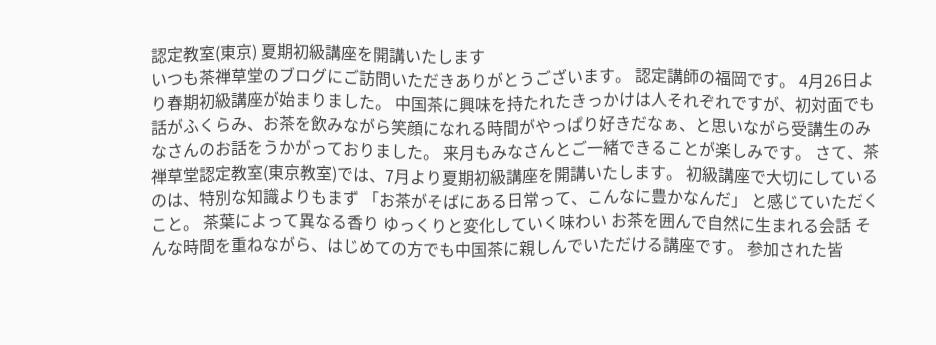認定教室(東京) 夏期初級講座を開講いたします
いつも茶禅草堂のブログにご訪問いただきありがとうございます。 認定講師の福岡です。 4月26日より春期初級講座が始まりました。 中国茶に興味を持たれたきっかけは人それぞれですが、初対面でも話がふくらみ、お茶を飲みながら笑顔になれる時間がやっぱり好きだなぁ、と思いながら受講生のみなさんのお話をうかがっておりました。 来月もみなさんとご一緒できることが楽しみです。 さて、茶禅草堂認定教室(東京教室)では、7月より夏期初級講座を開講いたします。 初級講座で大切にしているのは、特別な知識よりもまず 「お茶がそばにある日常って、こんなに豊かなんだ」 と感じていただくこと。 茶葉によって異なる香り ゆっくりと変化していく味わい お茶を囲んで自然に生まれる会話 そんな時間を重ねながら、はじめての方でも中国茶に親しんでいただける講座です。 参加された皆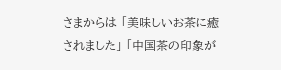さまからは 「美味しいお茶に癒されました」 「中国茶の印象が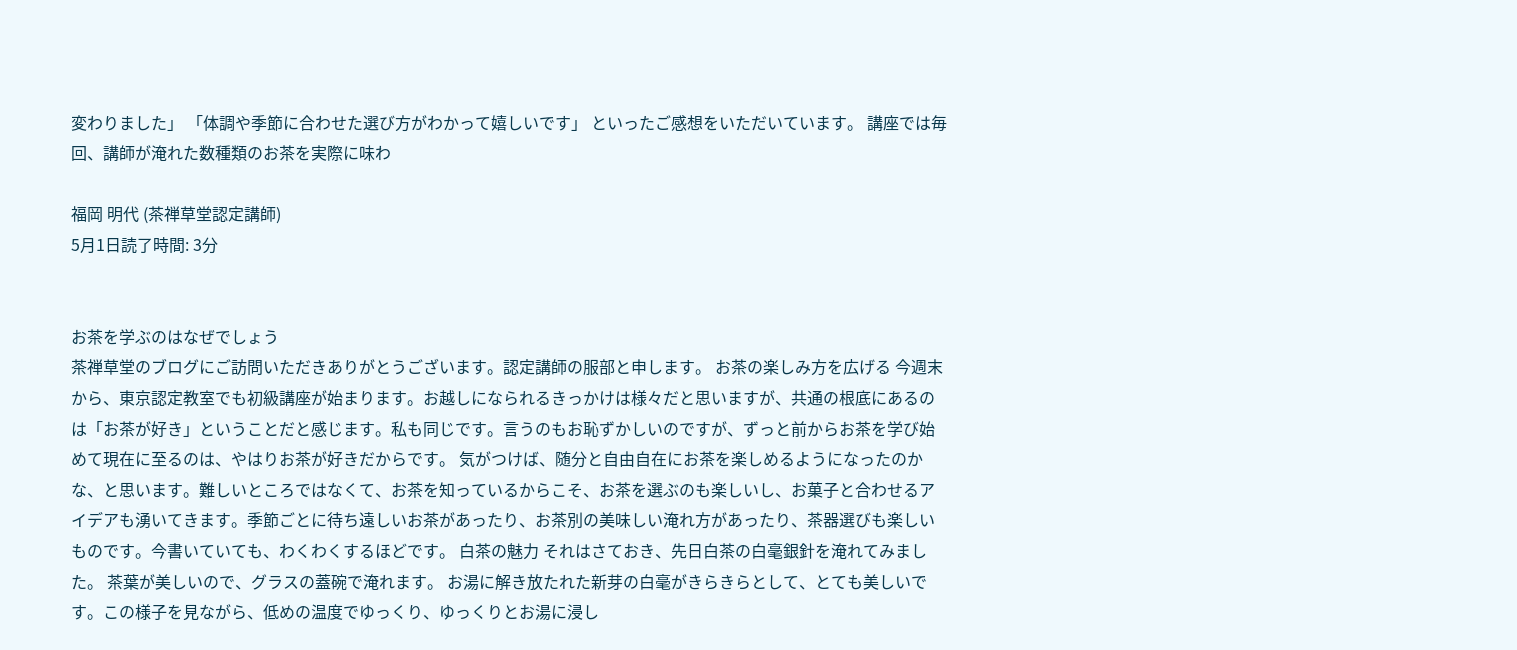変わりました」 「体調や季節に合わせた選び方がわかって嬉しいです」 といったご感想をいただいています。 講座では毎回、講師が淹れた数種類のお茶を実際に味わ

福岡 明代 (茶禅草堂認定講師)
5月1日読了時間: 3分


お茶を学ぶのはなぜでしょう
茶禅草堂のブログにご訪問いただきありがとうございます。認定講師の服部と申します。 お茶の楽しみ方を広げる 今週末から、東京認定教室でも初級講座が始まります。お越しになられるきっかけは様々だと思いますが、共通の根底にあるのは「お茶が好き」ということだと感じます。私も同じです。言うのもお恥ずかしいのですが、ずっと前からお茶を学び始めて現在に至るのは、やはりお茶が好きだからです。 気がつけば、随分と自由自在にお茶を楽しめるようになったのかな、と思います。難しいところではなくて、お茶を知っているからこそ、お茶を選ぶのも楽しいし、お菓子と合わせるアイデアも湧いてきます。季節ごとに待ち遠しいお茶があったり、お茶別の美味しい淹れ方があったり、茶器選びも楽しいものです。今書いていても、わくわくするほどです。 白茶の魅力 それはさておき、先日白茶の白毫銀針を淹れてみました。 茶葉が美しいので、グラスの蓋碗で淹れます。 お湯に解き放たれた新芽の白毫がきらきらとして、とても美しいです。この様子を見ながら、低めの温度でゆっくり、ゆっくりとお湯に浸し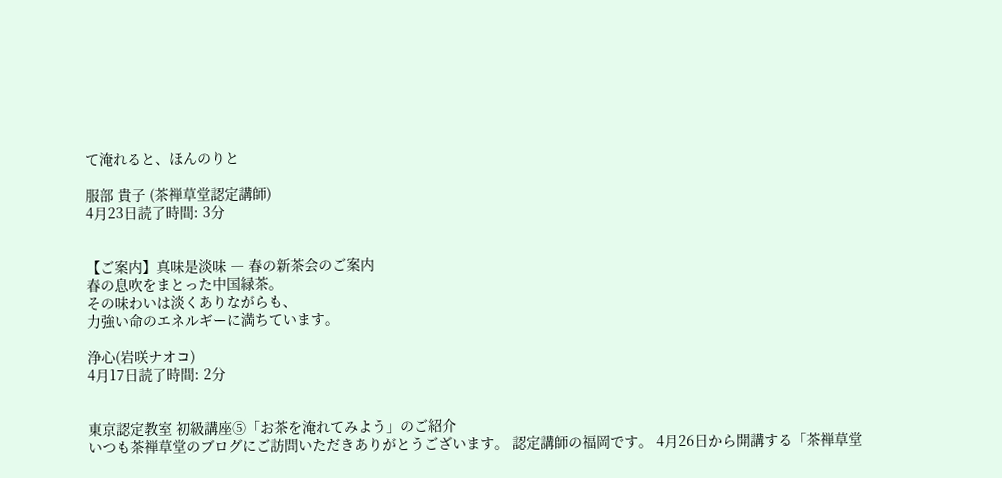て淹れると、ほんのりと

服部 貴子 (茶禅草堂認定講師)
4月23日読了時間: 3分


【ご案内】真味是淡味 ― 春の新茶会のご案内
春の息吹をまとった中国緑茶。
その味わいは淡くありながらも、
力強い命のエネルギーに満ちています。

浄心(岩咲ナオコ)
4月17日読了時間: 2分


東京認定教室 初級講座⑤「お茶を淹れてみよう」のご紹介
いつも茶禅草堂のブログにご訪問いただきありがとうございます。 認定講師の福岡です。 4月26日から開講する「茶禅草堂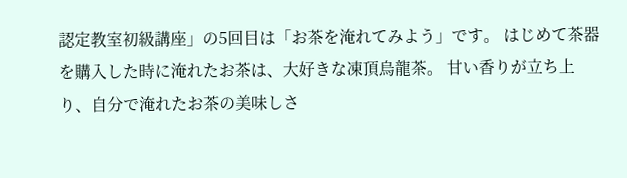認定教室初級講座」の5回目は「お茶を淹れてみよう」です。 はじめて茶器を購入した時に淹れたお茶は、大好きな凍頂烏龍茶。 甘い香りが立ち上り、自分で淹れたお茶の美味しさ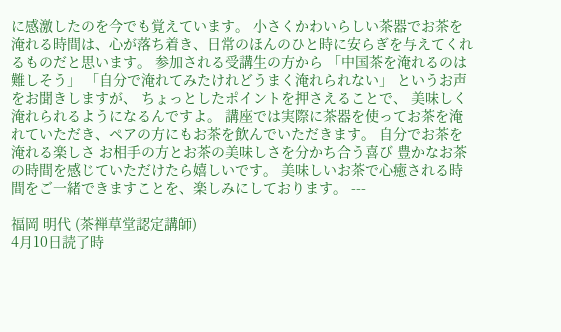に感激したのを今でも覚えています。 小さくかわいらしい茶器でお茶を淹れる時間は、心が落ち着き、日常のほんのひと時に安らぎを与えてくれるものだと思います。 参加される受講生の方から 「中国茶を淹れるのは難しそう」 「自分で淹れてみたけれどうまく淹れられない」 というお声をお聞きしますが、 ちょっとしたポイントを押さえることで、 美味しく淹れられるようになるんですよ。 講座では実際に茶器を使ってお茶を淹れていただき、ペアの方にもお茶を飲んでいただきます。 自分でお茶を淹れる楽しさ お相手の方とお茶の美味しさを分かち合う喜び 豊かなお茶の時間を感じていただけたら嬉しいです。 美味しいお茶で心癒される時間をご一緒できますことを、楽しみにしております。 ---

福岡 明代 (茶禅草堂認定講師)
4月10日読了時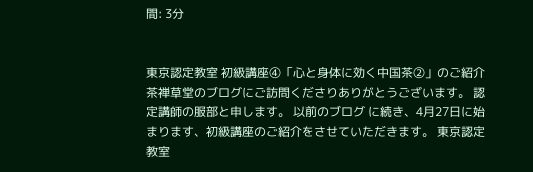間: 3分


東京認定教室 初級講座④「心と身体に効く中国茶②」のご紹介
茶禅草堂のブログにご訪問くださりありがとうございます。 認定講師の服部と申します。 以前のブログ に続き、4月27日に始まります、初級講座のご紹介をさせていただきます。 東京認定教室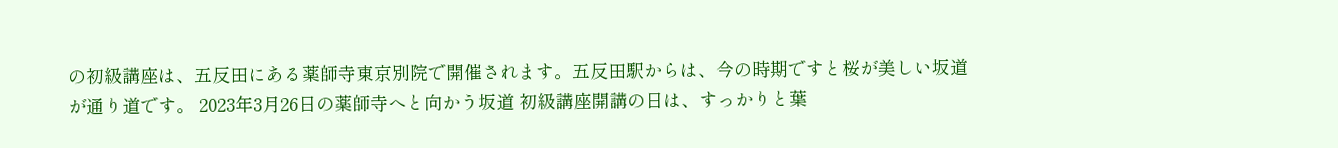の初級講座は、五反田にある薬師寺東京別院で開催されます。五反田駅からは、今の時期ですと桜が美しい坂道が通り道です。 2023年3月26日の薬師寺へと向かう坂道 初級講座開講の日は、すっかりと葉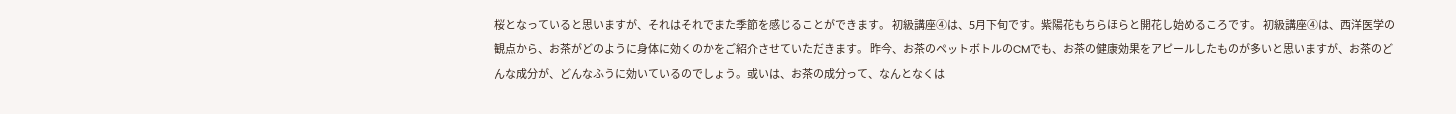桜となっていると思いますが、それはそれでまた季節を感じることができます。 初級講座④は、5月下旬です。紫陽花もちらほらと開花し始めるころです。 初級講座④は、西洋医学の観点から、お茶がどのように身体に効くのかをご紹介させていただきます。 昨今、お茶のペットボトルのCMでも、お茶の健康効果をアピールしたものが多いと思いますが、お茶のどんな成分が、どんなふうに効いているのでしょう。或いは、お茶の成分って、なんとなくは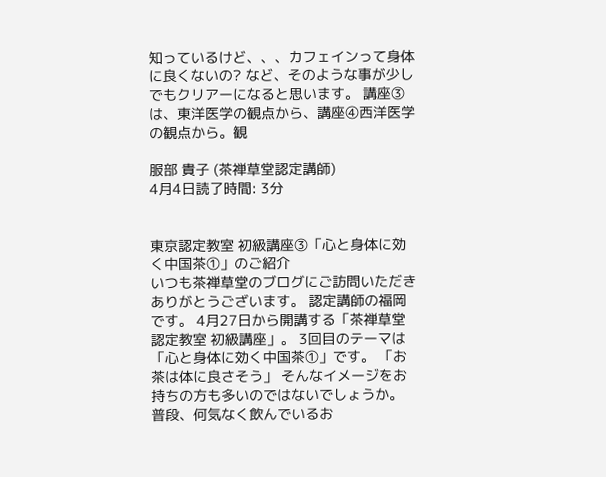知っているけど、、、カフェインって身体に良くないの? など、そのような事が少しでもクリアーになると思います。 講座③は、東洋医学の観点から、講座④西洋医学の観点から。観

服部 貴子 (茶禅草堂認定講師)
4月4日読了時間: 3分


東京認定教室 初級講座③「心と身体に効く中国茶①」のご紹介
いつも茶禅草堂のブログにご訪問いただきありがとうございます。 認定講師の福岡です。 4月27日から開講する「茶禅草堂認定教室 初級講座」。 3回目のテーマは「心と身体に効く中国茶①」です。 「お茶は体に良さそう」 そんなイメージをお持ちの方も多いのではないでしょうか。 普段、何気なく飲んでいるお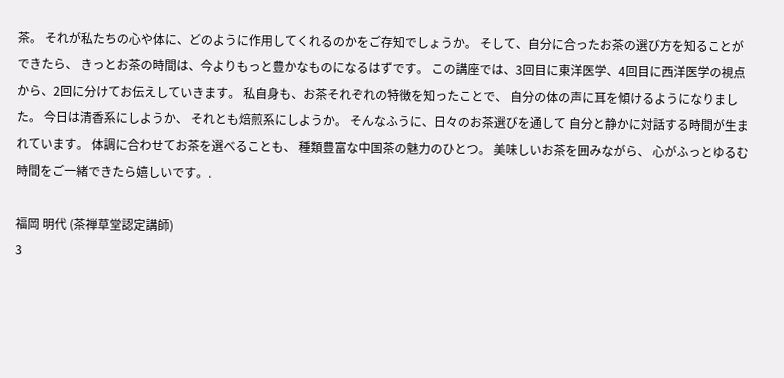茶。 それが私たちの心や体に、どのように作用してくれるのかをご存知でしょうか。 そして、自分に合ったお茶の選び方を知ることができたら、 きっとお茶の時間は、今よりもっと豊かなものになるはずです。 この講座では、3回目に東洋医学、4回目に西洋医学の視点から、2回に分けてお伝えしていきます。 私自身も、お茶それぞれの特徴を知ったことで、 自分の体の声に耳を傾けるようになりました。 今日は清香系にしようか、 それとも焙煎系にしようか。 そんなふうに、日々のお茶選びを通して 自分と静かに対話する時間が生まれています。 体調に合わせてお茶を選べることも、 種類豊富な中国茶の魅力のひとつ。 美味しいお茶を囲みながら、 心がふっとゆるむ時間をご一緒できたら嬉しいです。.

福岡 明代 (茶禅草堂認定講師)
3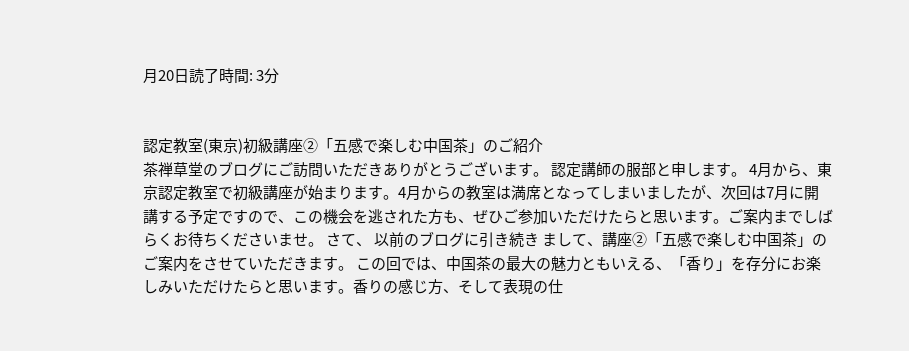月20日読了時間: 3分


認定教室(東京)初級講座②「五感で楽しむ中国茶」のご紹介
茶禅草堂のブログにご訪問いただきありがとうございます。 認定講師の服部と申します。 4月から、東京認定教室で初級講座が始まります。4月からの教室は満席となってしまいましたが、次回は7月に開講する予定ですので、この機会を逃された方も、ぜひご参加いただけたらと思います。ご案内までしばらくお待ちくださいませ。 さて、 以前のブログに引き続き まして、講座②「五感で楽しむ中国茶」のご案内をさせていただきます。 この回では、中国茶の最大の魅力ともいえる、「香り」を存分にお楽しみいただけたらと思います。香りの感じ方、そして表現の仕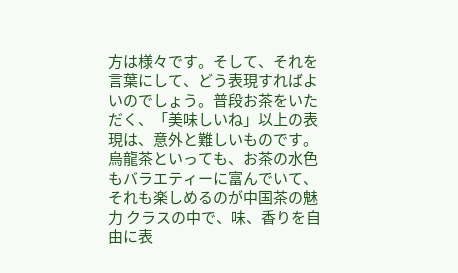方は様々です。そして、それを言葉にして、どう表現すればよいのでしょう。普段お茶をいただく、「美味しいね」以上の表現は、意外と難しいものです。 烏龍茶といっても、お茶の水色もバラエティーに富んでいて、それも楽しめるのが中国茶の魅力 クラスの中で、味、香りを自由に表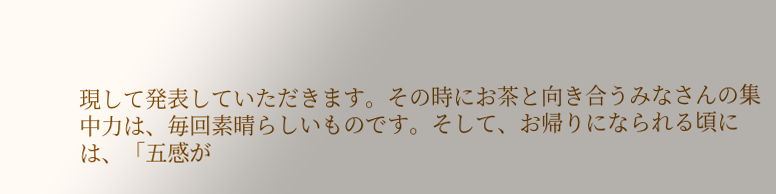現して発表していただきます。その時にお茶と向き合うみなさんの集中力は、毎回素晴らしいものです。そして、お帰りになられる頃には、「五感が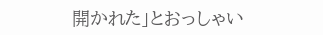開かれた」とおっしゃい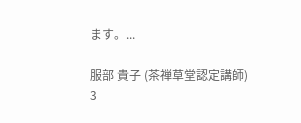ます。...

服部 貴子 (茶禅草堂認定講師)
3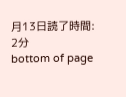月13日読了時間: 2分
bottom of page